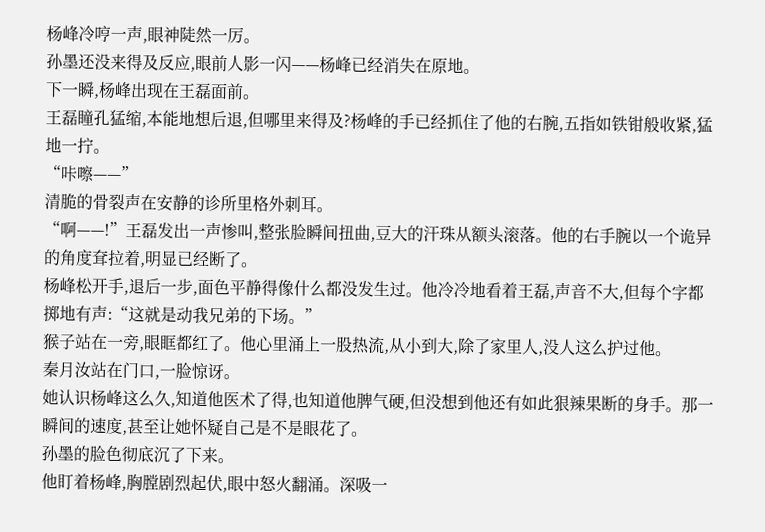杨峰冷哼一声,眼神陡然一厉。
孙墨还没来得及反应,眼前人影一闪——杨峰已经消失在原地。
下一瞬,杨峰出现在王磊面前。
王磊瞳孔猛缩,本能地想后退,但哪里来得及?杨峰的手已经抓住了他的右腕,五指如铁钳般收紧,猛地一拧。
“咔嚓——”
清脆的骨裂声在安静的诊所里格外刺耳。
“啊——!”王磊发出一声惨叫,整张脸瞬间扭曲,豆大的汗珠从额头滚落。他的右手腕以一个诡异的角度耷拉着,明显已经断了。
杨峰松开手,退后一步,面色平静得像什么都没发生过。他冷冷地看着王磊,声音不大,但每个字都掷地有声:“这就是动我兄弟的下场。”
猴子站在一旁,眼眶都红了。他心里涌上一股热流,从小到大,除了家里人,没人这么护过他。
秦月汝站在门口,一脸惊讶。
她认识杨峰这么久,知道他医术了得,也知道他脾气硬,但没想到他还有如此狠辣果断的身手。那一瞬间的速度,甚至让她怀疑自己是不是眼花了。
孙墨的脸色彻底沉了下来。
他盯着杨峰,胸膛剧烈起伏,眼中怒火翻涌。深吸一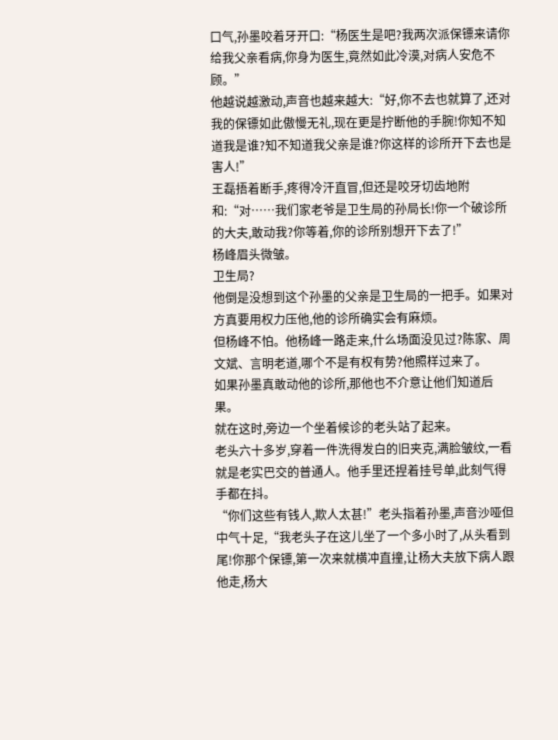口气,孙墨咬着牙开口:“杨医生是吧?我两次派保镖来请你给我父亲看病,你身为医生,竟然如此冷漠,对病人安危不顾。”
他越说越激动,声音也越来越大:“好,你不去也就算了,还对我的保镖如此傲慢无礼,现在更是拧断他的手腕!你知不知道我是谁?知不知道我父亲是谁?你这样的诊所开下去也是害人!”
王磊捂着断手,疼得冷汗直冒,但还是咬牙切齿地附和:“对……我们家老爷是卫生局的孙局长!你一个破诊所的大夫,敢动我?你等着,你的诊所别想开下去了!”
杨峰眉头微皱。
卫生局?
他倒是没想到这个孙墨的父亲是卫生局的一把手。如果对方真要用权力压他,他的诊所确实会有麻烦。
但杨峰不怕。他杨峰一路走来,什么场面没见过?陈家、周文斌、言明老道,哪个不是有权有势?他照样过来了。
如果孙墨真敢动他的诊所,那他也不介意让他们知道后果。
就在这时,旁边一个坐着候诊的老头站了起来。
老头六十多岁,穿着一件洗得发白的旧夹克,满脸皱纹,一看就是老实巴交的普通人。他手里还捏着挂号单,此刻气得手都在抖。
“你们这些有钱人,欺人太甚!”老头指着孙墨,声音沙哑但中气十足,“我老头子在这儿坐了一个多小时了,从头看到尾!你那个保镖,第一次来就横冲直撞,让杨大夫放下病人跟他走,杨大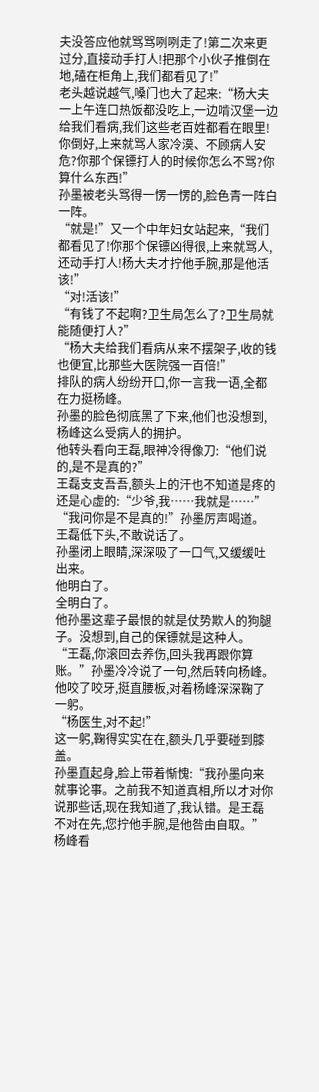夫没答应他就骂骂咧咧走了!第二次来更过分,直接动手打人!把那个小伙子推倒在地,磕在柜角上,我们都看见了!”
老头越说越气,嗓门也大了起来:“杨大夫一上午连口热饭都没吃上,一边啃汉堡一边给我们看病,我们这些老百姓都看在眼里!你倒好,上来就骂人家冷漠、不顾病人安危?你那个保镖打人的时候你怎么不骂?你算什么东西!”
孙墨被老头骂得一愣一愣的,脸色青一阵白一阵。
“就是!”又一个中年妇女站起来,“我们都看见了!你那个保镖凶得很,上来就骂人,还动手打人!杨大夫才拧他手腕,那是他活该!”
“对!活该!”
“有钱了不起啊?卫生局怎么了?卫生局就能随便打人?”
“杨大夫给我们看病从来不摆架子,收的钱也便宜,比那些大医院强一百倍!”
排队的病人纷纷开口,你一言我一语,全都在力挺杨峰。
孙墨的脸色彻底黑了下来,他们也没想到,杨峰这么受病人的拥护。
他转头看向王磊,眼神冷得像刀:“他们说的,是不是真的?”
王磊支支吾吾,额头上的汗也不知道是疼的还是心虚的:“少爷,我……我就是……”
“我问你是不是真的!”孙墨厉声喝道。
王磊低下头,不敢说话了。
孙墨闭上眼睛,深深吸了一口气,又缓缓吐出来。
他明白了。
全明白了。
他孙墨这辈子最恨的就是仗势欺人的狗腿子。没想到,自己的保镖就是这种人。
“王磊,你滚回去养伤,回头我再跟你算账。”孙墨冷冷说了一句,然后转向杨峰。
他咬了咬牙,挺直腰板,对着杨峰深深鞠了一躬。
“杨医生,对不起!”
这一躬,鞠得实实在在,额头几乎要碰到膝盖。
孙墨直起身,脸上带着惭愧:“我孙墨向来就事论事。之前我不知道真相,所以才对你说那些话,现在我知道了,我认错。是王磊不对在先,您拧他手腕,是他咎由自取。”
杨峰看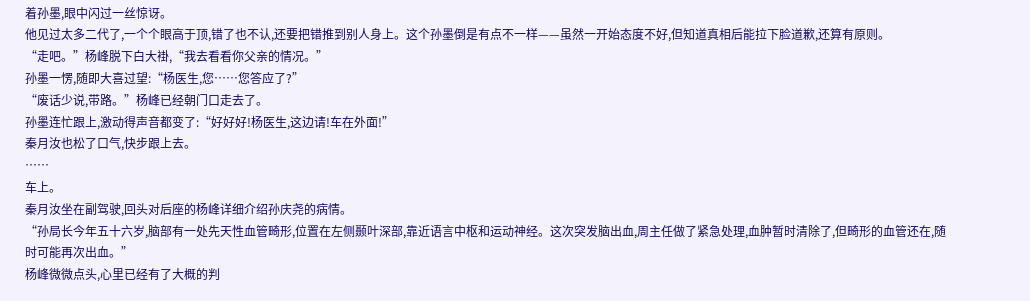着孙墨,眼中闪过一丝惊讶。
他见过太多二代了,一个个眼高于顶,错了也不认,还要把错推到别人身上。这个孙墨倒是有点不一样——虽然一开始态度不好,但知道真相后能拉下脸道歉,还算有原则。
“走吧。”杨峰脱下白大褂,“我去看看你父亲的情况。”
孙墨一愣,随即大喜过望:“杨医生,您……您答应了?”
“废话少说,带路。”杨峰已经朝门口走去了。
孙墨连忙跟上,激动得声音都变了:“好好好!杨医生,这边请!车在外面!”
秦月汝也松了口气,快步跟上去。
……
车上。
秦月汝坐在副驾驶,回头对后座的杨峰详细介绍孙庆尧的病情。
“孙局长今年五十六岁,脑部有一处先天性血管畸形,位置在左侧颞叶深部,靠近语言中枢和运动神经。这次突发脑出血,周主任做了紧急处理,血肿暂时清除了,但畸形的血管还在,随时可能再次出血。”
杨峰微微点头,心里已经有了大概的判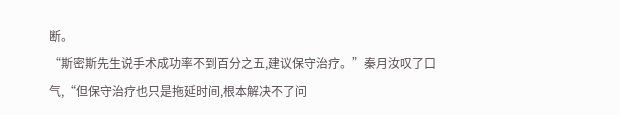断。
“斯密斯先生说手术成功率不到百分之五,建议保守治疗。”秦月汝叹了口气,“但保守治疗也只是拖延时间,根本解决不了问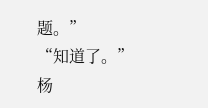题。”
“知道了。”杨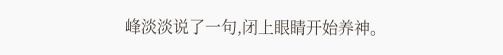峰淡淡说了一句,闭上眼睛开始养神。